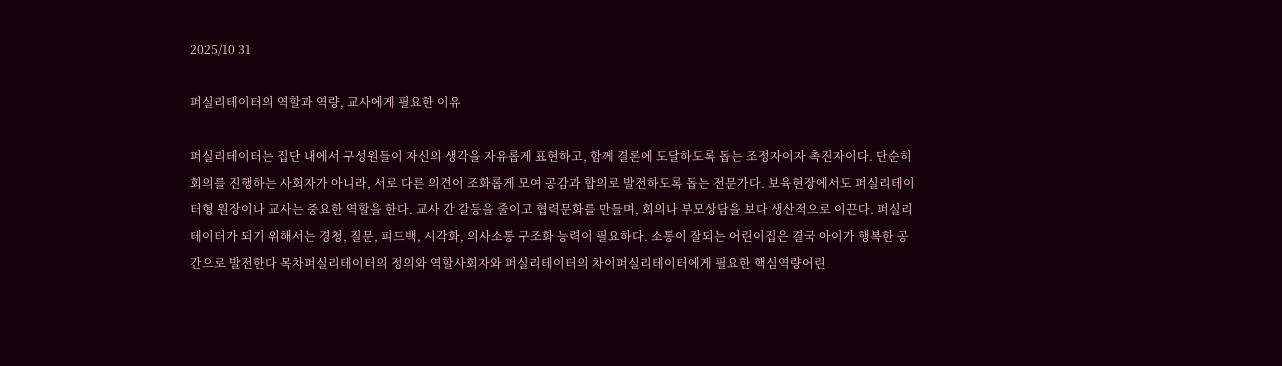2025/10 31

퍼실리테이터의 역할과 역량, 교사에게 필요한 이유

퍼실리테이터는 집단 내에서 구성원들이 자신의 생각을 자유롭게 표현하고, 함께 결론에 도달하도록 돕는 조정자이자 촉진자이다. 단순히 회의를 진행하는 사회자가 아니라, 서로 다른 의견이 조화롭게 모여 공감과 합의로 발전하도록 돕는 전문가다. 보육현장에서도 퍼실리테이터형 원장이나 교사는 중요한 역할을 한다. 교사 간 갈등을 줄이고 협력문화를 만들며, 회의나 부모상담을 보다 생산적으로 이끈다. 퍼실리테이터가 되기 위해서는 경청, 질문, 피드백, 시각화, 의사소통 구조화 능력이 필요하다. 소통이 잘되는 어린이집은 결국 아이가 행복한 공간으로 발전한다 목차퍼실리테이터의 정의와 역할사회자와 퍼실리테이터의 차이퍼실리테이터에게 필요한 핵심역량어린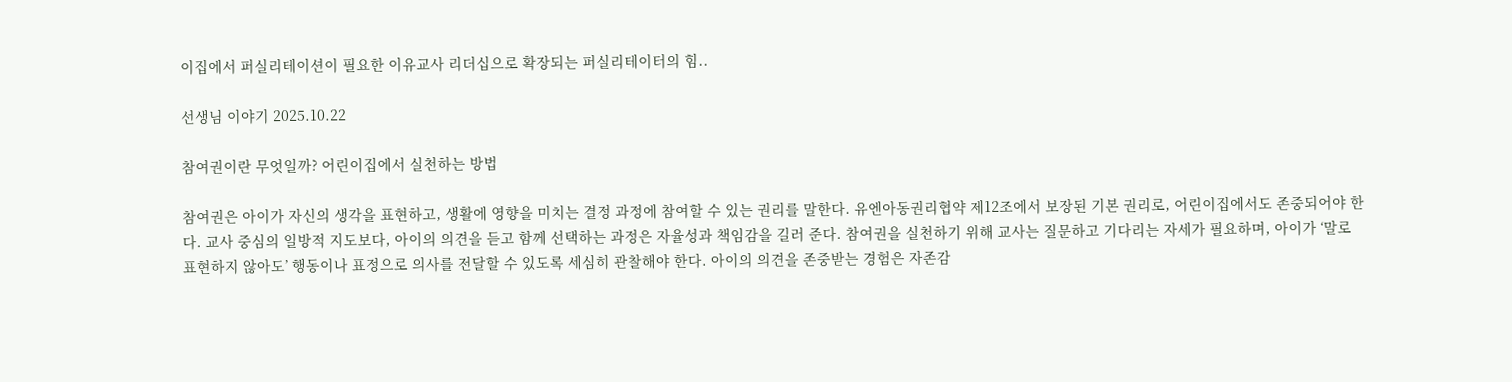이집에서 퍼실리테이션이 필요한 이유교사 리더십으로 확장되는 퍼실리테이터의 힘..

선생님 이야기 2025.10.22

참여권이란 무엇일까? 어린이집에서 실천하는 방법

참여권은 아이가 자신의 생각을 표현하고, 생활에 영향을 미치는 결정 과정에 참여할 수 있는 권리를 말한다. 유엔아동권리협약 제12조에서 보장된 기본 권리로, 어린이집에서도 존중되어야 한다. 교사 중심의 일방적 지도보다, 아이의 의견을 듣고 함께 선택하는 과정은 자율성과 책임감을 길러 준다. 참여권을 실천하기 위해 교사는 질문하고 기다리는 자세가 필요하며, 아이가 ‘말로 표현하지 않아도’ 행동이나 표정으로 의사를 전달할 수 있도록 세심히 관찰해야 한다. 아이의 의견을 존중받는 경험은 자존감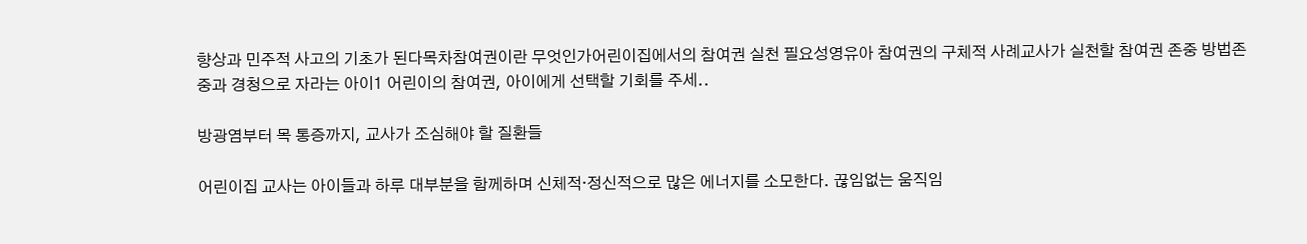향상과 민주적 사고의 기초가 된다목차참여권이란 무엇인가어린이집에서의 참여권 실천 필요성영유아 참여권의 구체적 사례교사가 실천할 참여권 존중 방법존중과 경청으로 자라는 아이1 어린이의 참여권, 아이에게 선택할 기회를 주세..

방광염부터 목 통증까지, 교사가 조심해야 할 질환들

어린이집 교사는 아이들과 하루 대부분을 함께하며 신체적·정신적으로 많은 에너지를 소모한다. 끊임없는 움직임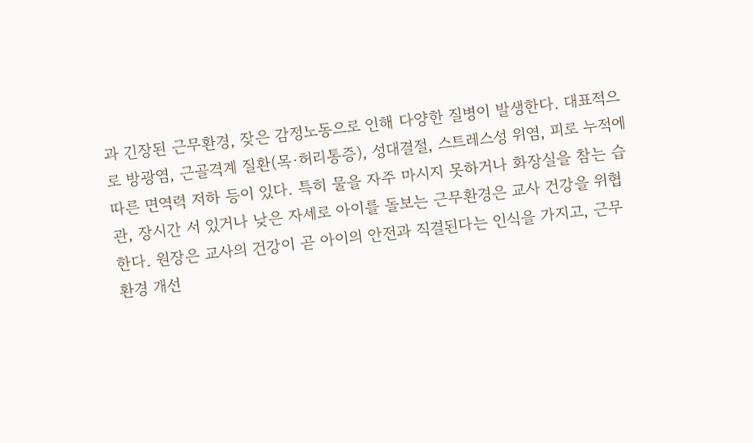과 긴장된 근무환경, 잦은 감정노동으로 인해 다양한 질병이 발생한다. 대표적으로 방광염, 근골격계 질환(목·허리통증), 성대결절, 스트레스성 위염, 피로 누적에 따른 면역력 저하 등이 있다. 특히 물을 자주 마시지 못하거나 화장실을 참는 습관, 장시간 서 있거나 낮은 자세로 아이를 돌보는 근무환경은 교사 건강을 위협한다. 원장은 교사의 건강이 곧 아이의 안전과 직결된다는 인식을 가지고, 근무환경 개선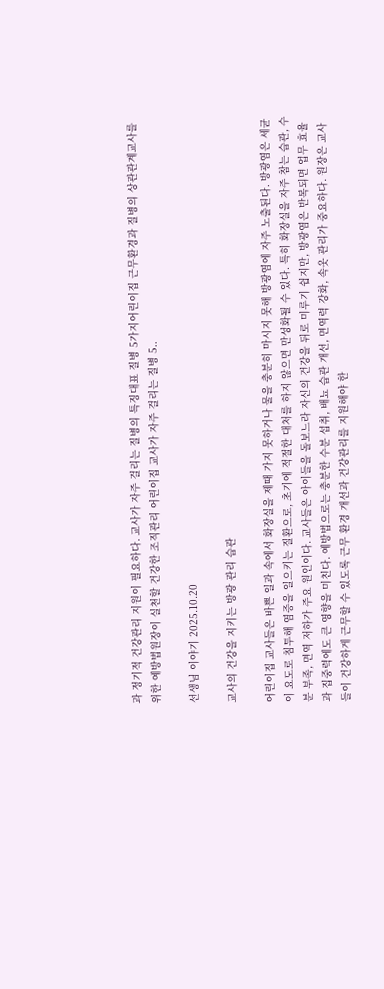과 정기적 건강관리 지원이 필요하다. 교사가 자주 걸리는 질병의 특징대표 질병 5가지어린이집 근무환경과 질병의 상관관계교사를 위한 예방법원장이 실천할 건강한 조직관리 어린이집 교사가 자주 걸리는 질병 5..

선생님 이야기 2025.10.20

교사의 건강을 지키는 방광 관리 습관

어린이집 교사들은 바쁜 일과 속에서 화장실을 제때 가지 못하거나 물을 충분히 마시지 못해 방광염에 자주 노출된다. 방광염은 세균이 요도로 침투해 염증을 일으키는 질환으로, 초기에 적절한 대처를 하지 않으면 만성화될 수 있다. 특히 화장실을 자주 참는 습관, 수분 부족, 면역 저하가 주요 원인이다. 교사들은 아이들을 돌보느라 자신의 건강을 뒤로 미루기 쉽지만, 방광염은 반복되면 업무 효율과 집중력에도 큰 영향을 미친다. 예방법으로는 충분한 수분 섭취, 배뇨 습관 개선, 면역력 강화, 속옷 관리가 중요하다. 원장은 교사들이 건강하게 근무할 수 있도록 근무 환경 개선과 건강관리를 지원해야 한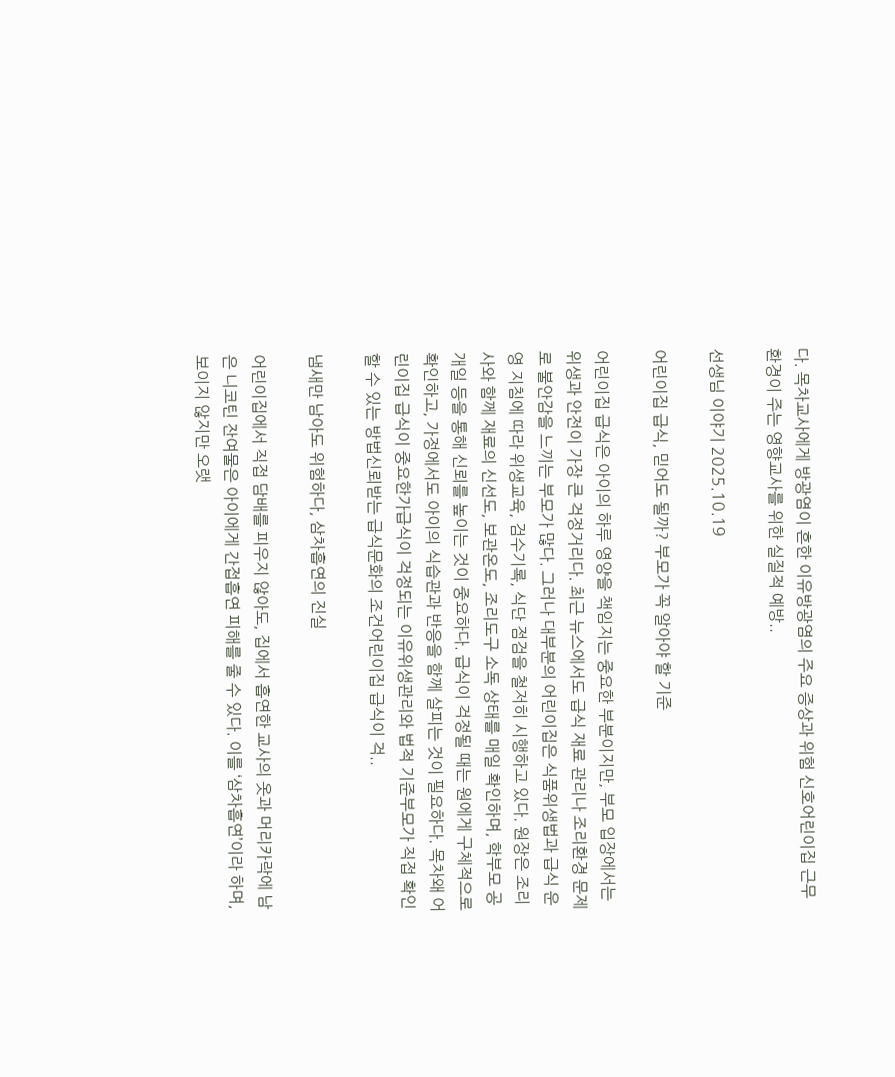다. 목차교사에게 방광염이 흔한 이유방광염의 주요 증상과 위험 신호어린이집 근무 환경이 주는 영향교사를 위한 실질적 예방..

선생님 이야기 2025.10.19

어린이집 급식, 믿어도 될까? 부모가 꼭 알아야 할 기준

어린이집 급식은 아이의 하루 영양을 책임지는 중요한 부분이지만, 부모 입장에서는 위생과 안전이 가장 큰 걱정거리다. 최근 뉴스에서도 급식 재료 관리나 조리환경 문제로 불안감을 느끼는 부모가 많다. 그러나 대부분의 어린이집은 식품위생법과 급식 운영 지침에 따라 위생교육, 검수기록, 식단 점검을 철저히 시행하고 있다. 원장은 조리사와 함께 재료의 신선도, 보관온도, 조리도구 소독 상태를 매일 확인하며, 학부모 공개일 등을 통해 신뢰를 높이는 것이 중요하다. 급식이 걱정될 때는 원에게 구체적으로 확인하고, 가정에서도 아이의 식습관과 반응을 함께 살피는 것이 필요하다. 목차왜 어린이집 급식이 중요한가급식이 걱정되는 이유위생관리와 법적 기준부모가 직접 확인할 수 있는 방법신뢰받는 급식문화의 조건어린이집 급식이 걱..

냄새만 남아도 위험하다, 삼차흡연의 진실

어린이집에서 직접 담배를 피우지 않아도, 집에서 흡연한 교사의 옷과 머리카락에 남은 니코틴 잔여물은 아이에게 간접흡연 피해를 줄 수 있다. 이를 ‘삼차흡연’이라 하며, 보이지 않지만 오랫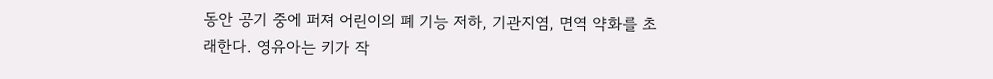동안 공기 중에 퍼져 어린이의 폐 기능 저하, 기관지염, 면역 약화를 초래한다. 영유아는 키가 작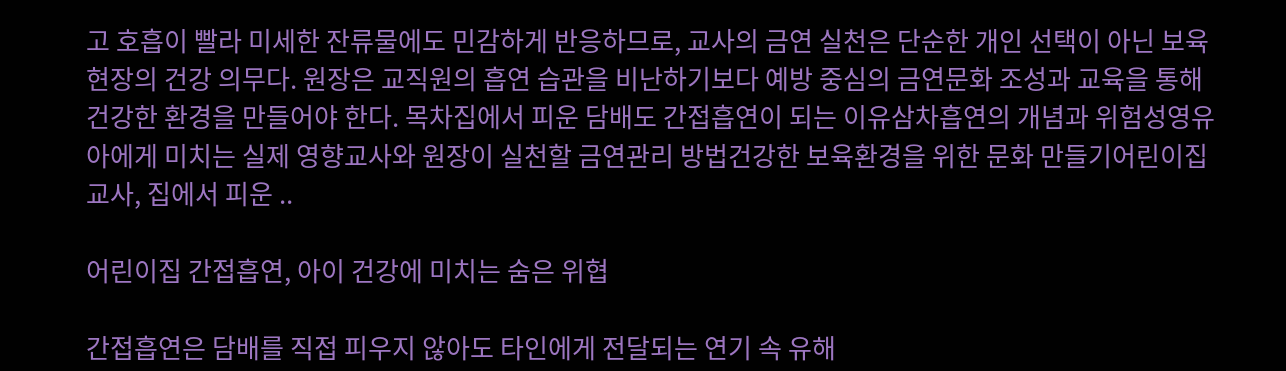고 호흡이 빨라 미세한 잔류물에도 민감하게 반응하므로, 교사의 금연 실천은 단순한 개인 선택이 아닌 보육 현장의 건강 의무다. 원장은 교직원의 흡연 습관을 비난하기보다 예방 중심의 금연문화 조성과 교육을 통해 건강한 환경을 만들어야 한다. 목차집에서 피운 담배도 간접흡연이 되는 이유삼차흡연의 개념과 위험성영유아에게 미치는 실제 영향교사와 원장이 실천할 금연관리 방법건강한 보육환경을 위한 문화 만들기어린이집 교사, 집에서 피운 ..

어린이집 간접흡연, 아이 건강에 미치는 숨은 위협

간접흡연은 담배를 직접 피우지 않아도 타인에게 전달되는 연기 속 유해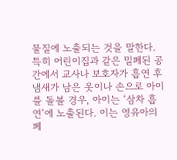물질에 노출되는 것을 말한다. 특히 어린이집과 같은 밀폐된 공간에서 교사나 보호자가 흡연 후 냄새가 남은 옷이나 손으로 아이를 돌볼 경우, 아이는 ‘삼차 흡연’에 노출된다. 이는 영유아의 폐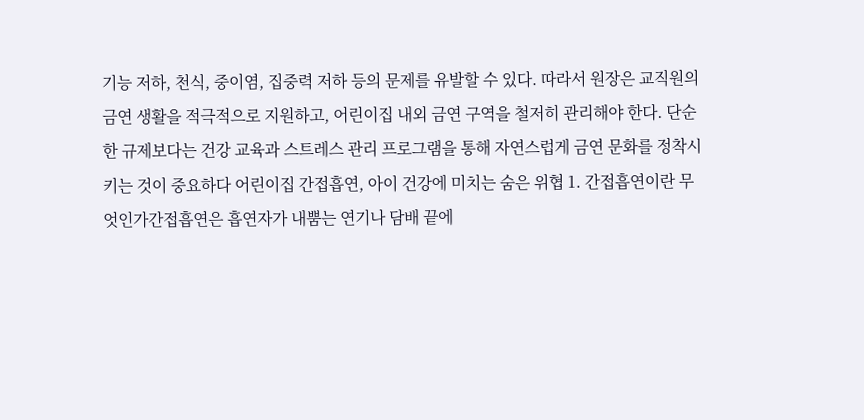기능 저하, 천식, 중이염, 집중력 저하 등의 문제를 유발할 수 있다. 따라서 원장은 교직원의 금연 생활을 적극적으로 지원하고, 어린이집 내외 금연 구역을 철저히 관리해야 한다. 단순한 규제보다는 건강 교육과 스트레스 관리 프로그램을 통해 자연스럽게 금연 문화를 정착시키는 것이 중요하다 어린이집 간접흡연, 아이 건강에 미치는 숨은 위협 1. 간접흡연이란 무엇인가간접흡연은 흡연자가 내뿜는 연기나 담배 끝에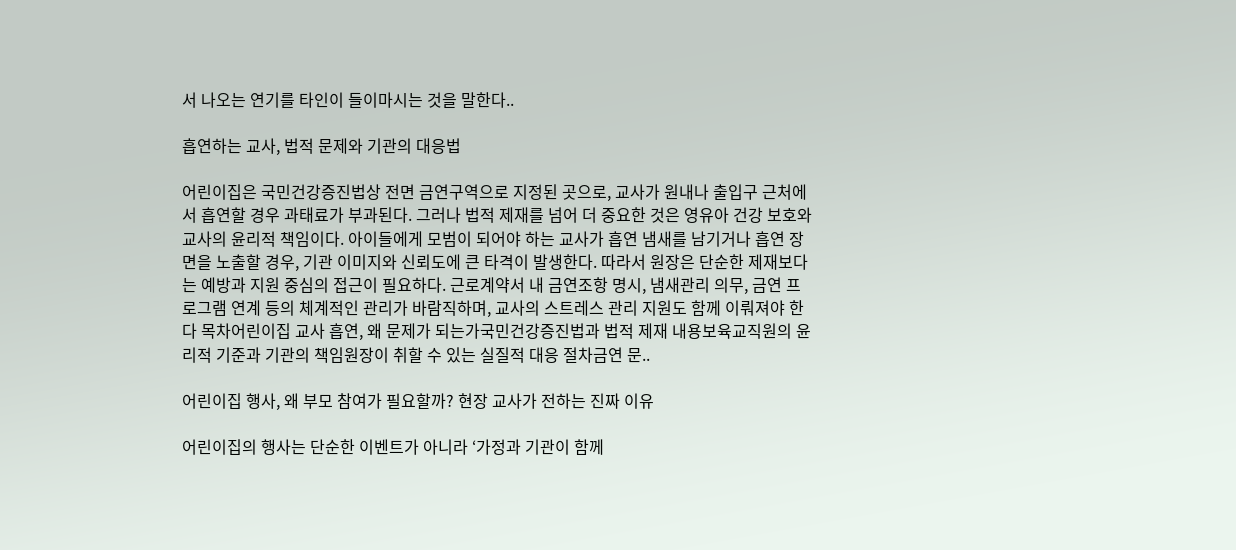서 나오는 연기를 타인이 들이마시는 것을 말한다..

흡연하는 교사, 법적 문제와 기관의 대응법

어린이집은 국민건강증진법상 전면 금연구역으로 지정된 곳으로, 교사가 원내나 출입구 근처에서 흡연할 경우 과태료가 부과된다. 그러나 법적 제재를 넘어 더 중요한 것은 영유아 건강 보호와 교사의 윤리적 책임이다. 아이들에게 모범이 되어야 하는 교사가 흡연 냄새를 남기거나 흡연 장면을 노출할 경우, 기관 이미지와 신뢰도에 큰 타격이 발생한다. 따라서 원장은 단순한 제재보다는 예방과 지원 중심의 접근이 필요하다. 근로계약서 내 금연조항 명시, 냄새관리 의무, 금연 프로그램 연계 등의 체계적인 관리가 바람직하며, 교사의 스트레스 관리 지원도 함께 이뤄져야 한다 목차어린이집 교사 흡연, 왜 문제가 되는가국민건강증진법과 법적 제재 내용보육교직원의 윤리적 기준과 기관의 책임원장이 취할 수 있는 실질적 대응 절차금연 문..

어린이집 행사, 왜 부모 참여가 필요할까? 현장 교사가 전하는 진짜 이유

어린이집의 행사는 단순한 이벤트가 아니라 ‘가정과 기관이 함께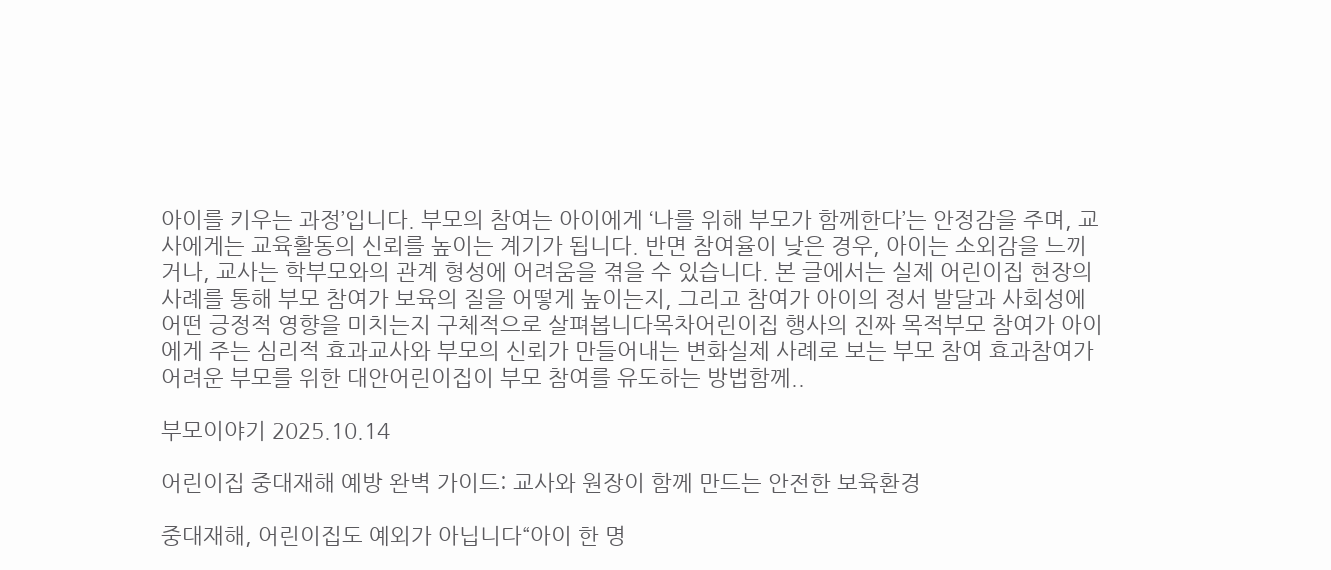아이를 키우는 과정’입니다. 부모의 참여는 아이에게 ‘나를 위해 부모가 함께한다’는 안정감을 주며, 교사에게는 교육활동의 신뢰를 높이는 계기가 됩니다. 반면 참여율이 낮은 경우, 아이는 소외감을 느끼거나, 교사는 학부모와의 관계 형성에 어려움을 겪을 수 있습니다. 본 글에서는 실제 어린이집 현장의 사례를 통해 부모 참여가 보육의 질을 어떻게 높이는지, 그리고 참여가 아이의 정서 발달과 사회성에 어떤 긍정적 영향을 미치는지 구체적으로 살펴봅니다목차어린이집 행사의 진짜 목적부모 참여가 아이에게 주는 심리적 효과교사와 부모의 신뢰가 만들어내는 변화실제 사례로 보는 부모 참여 효과참여가 어려운 부모를 위한 대안어린이집이 부모 참여를 유도하는 방법함께..

부모이야기 2025.10.14

어린이집 중대재해 예방 완벽 가이드: 교사와 원장이 함께 만드는 안전한 보육환경

중대재해, 어린이집도 예외가 아닙니다“아이 한 명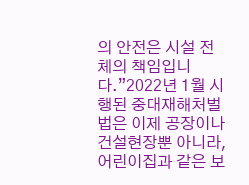의 안전은 시설 전체의 책임입니다.”2022년 1월 시행된 중대재해처벌법은 이제 공장이나 건설현장뿐 아니라, 어린이집과 같은 보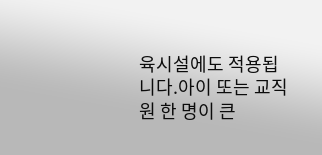육시설에도 적용됩니다.아이 또는 교직원 한 명이 큰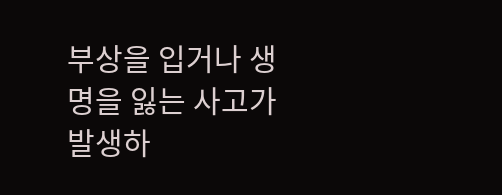부상을 입거나 생명을 잃는 사고가 발생하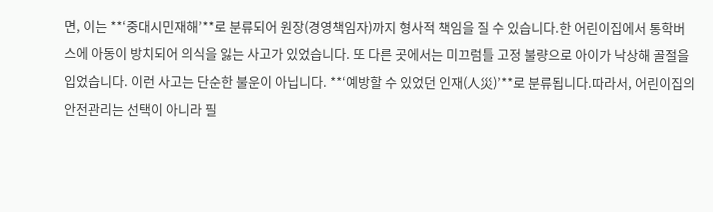면, 이는 **‘중대시민재해’**로 분류되어 원장(경영책임자)까지 형사적 책임을 질 수 있습니다.한 어린이집에서 통학버스에 아동이 방치되어 의식을 잃는 사고가 있었습니다. 또 다른 곳에서는 미끄럼틀 고정 불량으로 아이가 낙상해 골절을 입었습니다. 이런 사고는 단순한 불운이 아닙니다. **‘예방할 수 있었던 인재(人災)’**로 분류됩니다.따라서, 어린이집의 안전관리는 선택이 아니라 필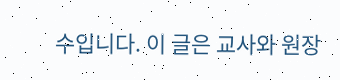수입니다. 이 글은 교사와 원장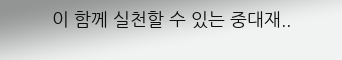이 함께 실천할 수 있는 중대재..